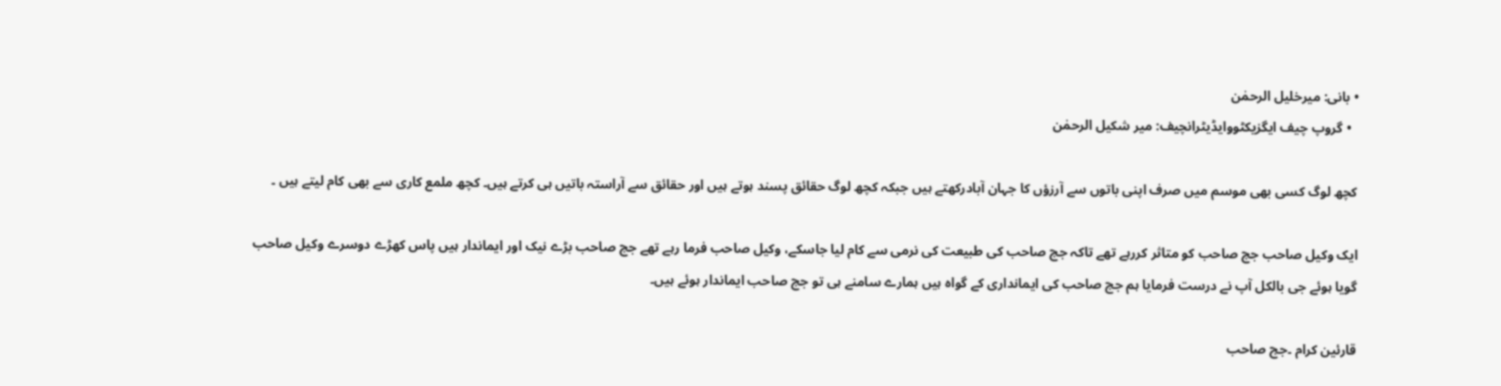• بانی: میرخلیل الرحمٰن
  • گروپ چیف ایگزیکٹووایڈیٹرانچیف: میر شکیل الرحمٰن

کچھ لوگ کسی بھی موسم میں صرف اپنی باتوں سے آرزؤں کا جہان آبادرکھتے ہیں جبکہ کچھ لوگ حقائق پسند ہوتے ہیں اور حقائق سے آراستہ باتیں ہی کرتے ہیں۔ کچھ ملمع کاری سے بھی کام لیتے ہیں ۔

ایک وکیل صاحب جج صاحب کو متاثر کررہے تھے تاکہ جج صاحب کی طبیعت کی نرمی سے کام لیا جاسکے، وکیل صاحب فرما رہے تھے جج صاحب بڑے نیک اور ایماندار ہیں پاس کھڑے دوسرے وکیل صاحب گویا ہوئے جی بالکل آپ نے درست فرمایا ہم جج صاحب کی ایمانداری کے گواہ ہیں ہمارے سامنے ہی تو جج صاحب ایماندار ہوئے ہیں۔

قارئین کرام ۔جج صاحب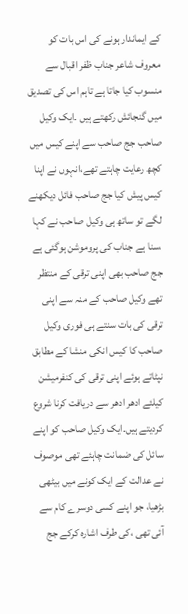کے ایماندار ہونے کی اس بات کو معروف شاعر جناب ظفر اقبال سے منسوب کیا جاتا ہے تاہم اس کی تصدیق میں گنجائش رکھتے ہیں ۔ایک وکیل صاحب جج صاحب سے اپنے کیس میں کچھ رعایت چاہتے تھے،انہوں نے اپنا کیس پیش کیا جج صاحب فائل دیکھنے لگے تو ساتھ ہی وکیل صاحب نے کہا ،سنا ہے جناب کی پروموشن ہوگئی ہے جج صاحب بھی اپنی ترقی کے منتظر تھے وکیل صاحب کے منہ سے اپنی ترقی کی بات سنتے ہی فوری وکیل صاحب کا کیس انکی منشا کے مطابق نپٹاتے ہوئے اپنی ترقی کی کنفرمیشن کیلئے ادھر ادھر سے دریافت کرنا شروع کردیتے ہیں۔ایک وکیل صاحب کو اپنے سائل کی ضمانت چاہئے تھی موصوف نے عدالت کے ایک کونے میں بیٹھی بڑھیا، جو اپنے کسی دوسرے کام سے آئی تھی ،کی طرف اشارہ کرکے جج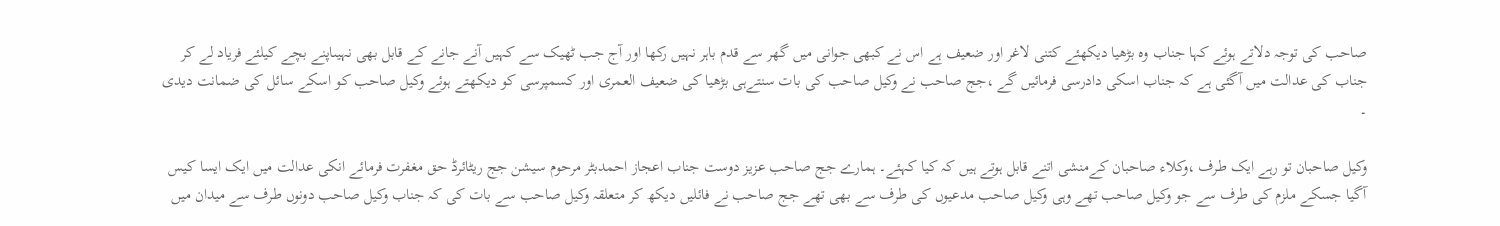صاحب کی توجہ دلاتے ہوئے کہا جناب وہ بڑھیا دیکھئے کتنی لاغر اور ضعیف ہے اس نے کبھی جوانی میں گھر سے قدم باہر نہیں رکھا اور آج جب ٹھیک سے کہیں آنے جانے کے قابل بھی نہیںاپنے بچے کیلئے فریاد لے کر جناب کی عدالت میں آگئی ہے کہ جناب اسکی دادرسی فرمائیں گے ،جج صاحب نے وکیل صاحب کی بات سنتےہی بڑھیا کی ضعیف العمری اور کسمپرسی کو دیکھتے ہوئے وکیل صاحب کو اسکے سائل کی ضمانت دیدی ۔

وکیل صاحبان تو رہے ایک طرف ،وکلاء صاحبان کےمنشی اتنے قابل ہوتے ہیں کہ کیا کہئے۔ ہمارے جج صاحب عزیز دوست جناب اعجاز احمدبٹر مرحوم سیشن جج ریٹائرڈ حق مغفرت فرمائے انکی عدالت میں ایک ایسا کیس آگیا جسکے ملزم کی طرف سے جو وکیل صاحب تھے وہی وکیل صاحب مدعیوں کی طرف سے بھی تھے جج صاحب نے فائلیں دیکھ کر متعلقہ وکیل صاحب سے بات کی کہ جناب وکیل صاحب دونوں طرف سے میدان میں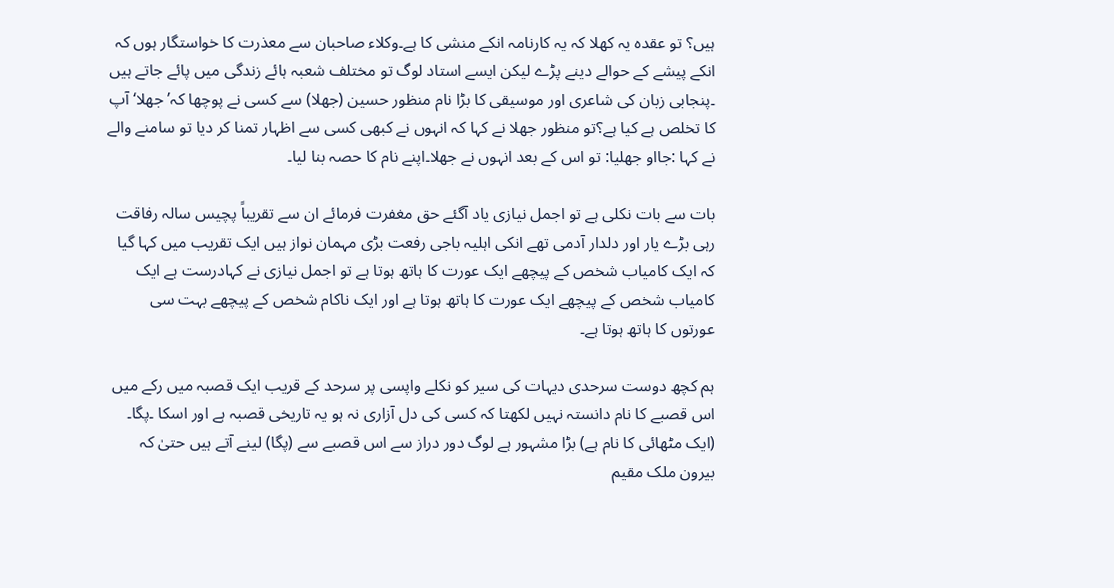ہیں؟ تو عقدہ یہ کھلا کہ یہ کارنامہ انکے منشی کا ہے۔وکلاء صاحبان سے معذرت کا خواستگار ہوں کہ انکے پیشے کے حوالے دینے پڑے لیکن ایسے استاد لوگ تو مختلف شعبہ ہائے زندگی میں پائے جاتے ہیں ۔پنجابی زبان کی شاعری اور موسیقی کا بڑا نام منظور حسین (جھلا) سے کسی نے پوچھا کہ’ جھلا‘ آپ کا تخلص ہے کیا ہے؟تو منظور جھلا نے کہا کہ انہوں نے کبھی کسی سے اظہار تمنا کر دیا تو سامنے والے نے کہا :جااو جھلیا: تو اس کے بعد انہوں نے جھلا۔اپنے نام کا حصہ بنا لیا۔

بات سے بات نکلی ہے تو اجمل نیازی یاد آگئے حق مغفرت فرمائے ان سے تقریباً پچیس سالہ رفاقت رہی بڑے یار اور دلدار آدمی تھے انکی اہلیہ باجی رفعت بڑی مہمان نواز ہیں ایک تقریب میں کہا گیا کہ ایک کامیاب شخص کے پیچھے ایک عورت کا ہاتھ ہوتا ہے تو اجمل نیازی نے کہادرست ہے ایک کامیاب شخص کے پیچھے ایک عورت کا ہاتھ ہوتا ہے اور ایک ناکام شخص کے پیچھے بہت سی عورتوں کا ہاتھ ہوتا ہے۔

ہم کچھ دوست سرحدی دیہات کی سیر کو نکلے واپسی پر سرحد کے قریب ایک قصبہ میں رکے میں اس قصبے کا نام دانستہ نہیں لکھتا کہ کسی کی دل آزاری نہ ہو یہ تاریخی قصبہ ہے اور اسکا ۔پگا۔ (ایک مٹھائی کا نام ہے) بڑا مشہور ہے لوگ دور دراز سے اس قصبے سے (پگا) لینے آتے ہیں حتیٰ کہ بیرون ملک مقیم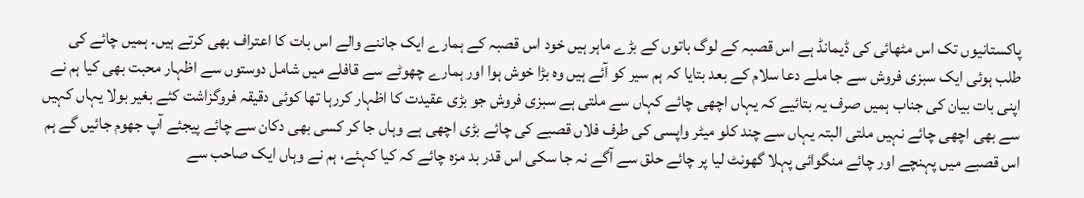پاکستانیوں تک اس مٹھائی کی ڈیمانڈ ہے اس قصبہ کے لوگ باتوں کے بڑے ماہر ہیں خود اس قصبہ کے ہمارے ایک جاننے والے اس بات کا اعتراف بھی کرتے ہیں۔ ہمیں چائے کی طلب ہوئی ایک سبزی فروش سے جا ملے دعا سلام کے بعد بتایا کہ ہم سیر کو آئے ہیں وہ بڑا خوش ہوا اور ہمارے چھوٹے سے قافلے میں شامل دوستوں سے اظہار محبت بھی کیا ہم نے اپنی بات بیان کی جناب ہمیں صرف یہ بتائیے کہ یہاں اچھی چائے کہاں سے ملتی ہے سبزی فروش جو بڑی عقیدت کا اظہار کررہا تھا کوئی دقیقہ فروگزاشت کئے بغیر بولا یہاں کہیں سے بھی اچھی چائے نہیں ملتی البتہ یہاں سے چند کلو میٹر واپسی کی طرف فلاں قصبے کی چائے بڑی اچھی ہے وہاں جا کر کسی بھی دکان سے چائے پیجئے آپ جھوم جائیں گے ہم اس قصبے میں پہنچے اور چائے منگوائی پہلا گھونٹ لیا پر چائے حلق سے آگے نہ جا سکی اس قدر بد مزہ چائے کہ کیا کہئے، ہم نے وہاں ایک صاحب سے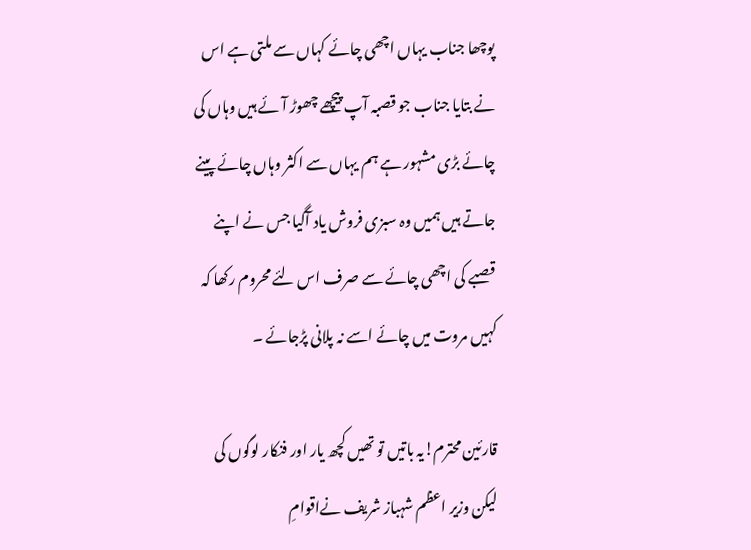پوچھا جناب یہاں اچھی چائے کہاں سے ملتی ہے اس نے بتایا جناب جو قصبہ آپ پیچھے چھوڑ آئے ہیں وہاں کی چائے بڑی مشہور ہے ہم یہاں سے اکثر وہاں چائے پینے جاتے ہیں ہمیں وہ سبزی فروش یاد آگیا جس نے اپنے قصبے کی اچھی چائے سے صرف اس لئے محروم رکھا کہ کہیں مروت میں چائے اسے نہ پلانی پڑجائے ۔

قارئین محترم!یہ باتیں تو تھیں کچھ یار اور فنکار لوگوں کی لیکن وزیر اعظم شہباز شریف نےاقوامِ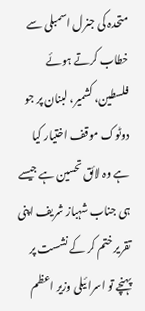متحدہ کی جنرل اسمبلی سے خطاب کرتے ہوئے فلسطین، کشمیر، لبنان پر جو دوٹوک موقف اختیار کیا ہے وہ لائق تحسین ہے جیسے ہی جناب شہباز شریف اپنی تقریر ختم کر کے نشست پر پہنچے تو اسرائیلی وزیر اعظم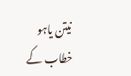نیتن یاہو خطاب کے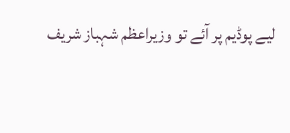لیے پوڈیم پر آئے تو وزیراعظم شہباز شریف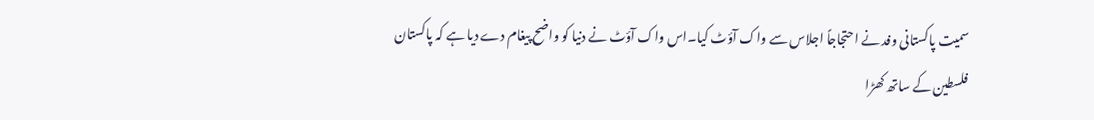سمیت پاکستانی وفد نے احتجاجاً اجلاس سے واک آؤٹ کیا۔اس واک آؤٹ نے دنیا کو واضح پیغام دے دیا ہے کہ پاکستان فلسطین کے ساتھ کھڑا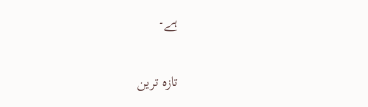ہے۔

تازہ ترین